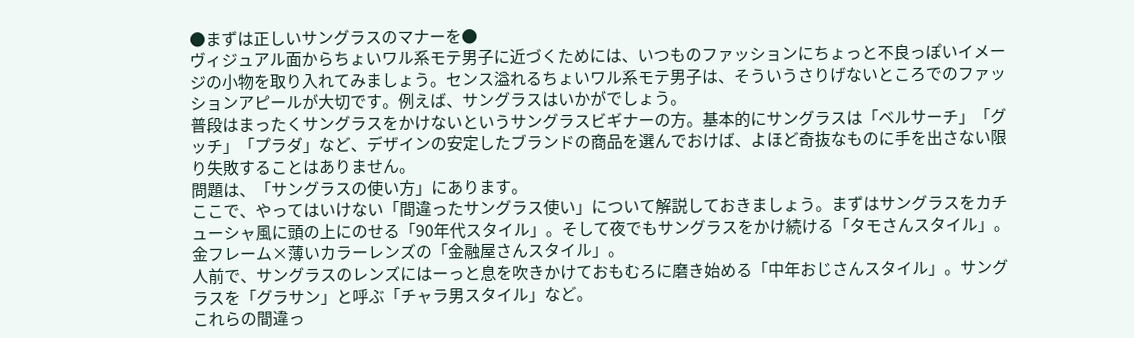●まずは正しいサングラスのマナーを●
ヴィジュアル面からちょいワル系モテ男子に近づくためには、いつものファッションにちょっと不良っぽいイメージの小物を取り入れてみましょう。センス溢れるちょいワル系モテ男子は、そういうさりげないところでのファッションアピールが大切です。例えば、サングラスはいかがでしょう。
普段はまったくサングラスをかけないというサングラスビギナーの方。基本的にサングラスは「ベルサーチ」「グッチ」「プラダ」など、デザインの安定したブランドの商品を選んでおけば、よほど奇抜なものに手を出さない限り失敗することはありません。
問題は、「サングラスの使い方」にあります。
ここで、やってはいけない「間違ったサングラス使い」について解説しておきましょう。まずはサングラスをカチューシャ風に頭の上にのせる「90年代スタイル」。そして夜でもサングラスをかけ続ける「タモさんスタイル」。金フレーム×薄いカラーレンズの「金融屋さんスタイル」。
人前で、サングラスのレンズにはーっと息を吹きかけておもむろに磨き始める「中年おじさんスタイル」。サングラスを「グラサン」と呼ぶ「チャラ男スタイル」など。
これらの間違っ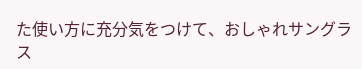た使い方に充分気をつけて、おしゃれサングラス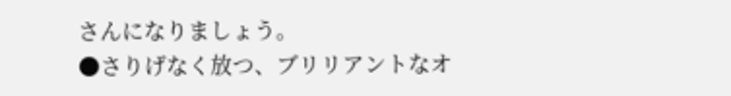さんになりましょう。
●さりげなく放つ、ブリリアントなオ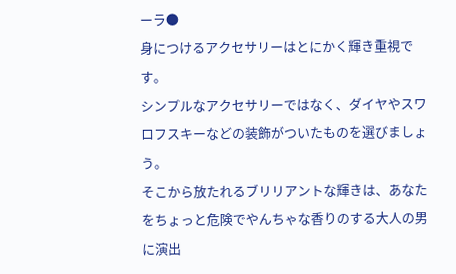ーラ●
身につけるアクセサリーはとにかく輝き重視です。
シンプルなアクセサリーではなく、ダイヤやスワロフスキーなどの装飾がついたものを選びましょう。
そこから放たれるブリリアントな輝きは、あなたをちょっと危険でやんちゃな香りのする大人の男に演出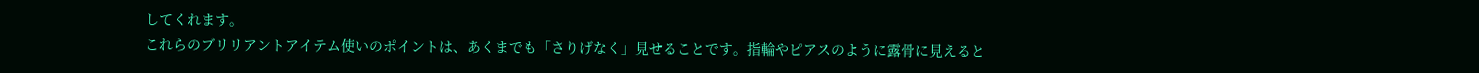してくれます。
これらのブリリアントアイテム使いのポイントは、あくまでも「さりげなく」見せることです。指輪やピアスのように露骨に見えると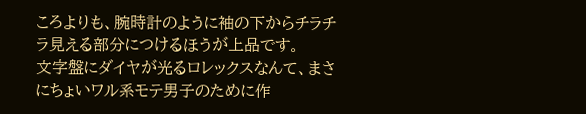ころよりも、腕時計のように袖の下からチラチラ見える部分につけるほうが上品です。
文字盤にダイヤが光るロレックスなんて、まさにちょいワル系モテ男子のために作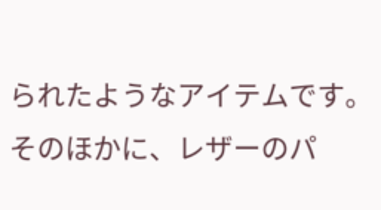られたようなアイテムです。
そのほかに、レザーのパ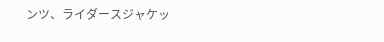ンツ、ライダースジャケッ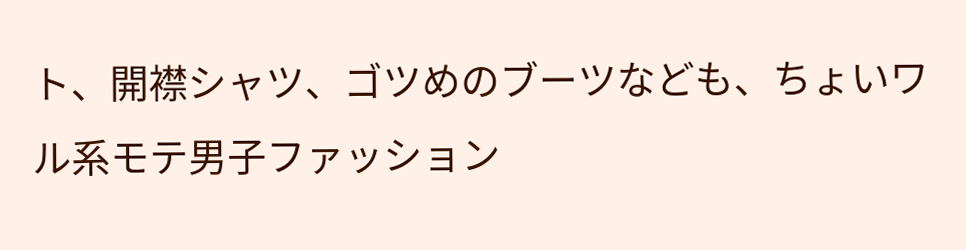ト、開襟シャツ、ゴツめのブーツなども、ちょいワル系モテ男子ファッション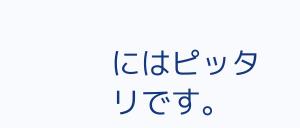にはピッタリです。